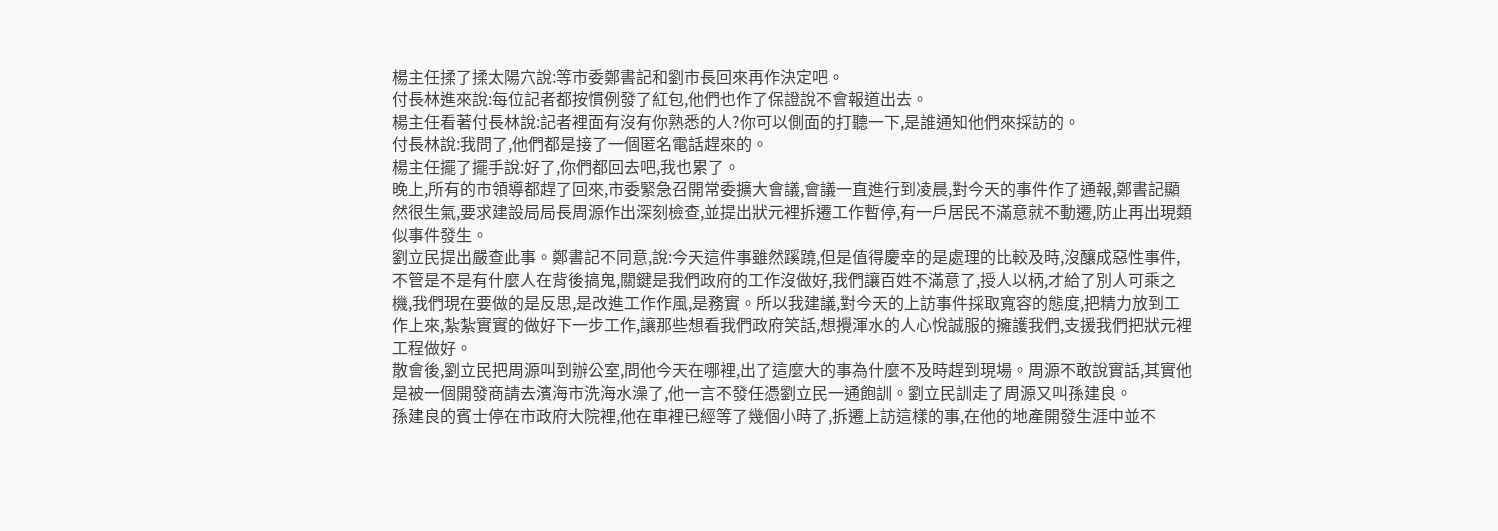楊主任揉了揉太陽穴說:等市委鄭書記和劉市長回來再作決定吧。
付長林進來說:每位記者都按慣例發了紅包,他們也作了保證說不會報道出去。
楊主任看著付長林說:記者裡面有沒有你熟悉的人?你可以側面的打聽一下,是誰通知他們來採訪的。
付長林說:我問了,他們都是接了一個匿名電話趕來的。
楊主任擺了擺手說:好了,你們都回去吧,我也累了。
晚上,所有的市領導都趕了回來,市委緊急召開常委擴大會議,會議一直進行到凌晨,對今天的事件作了通報,鄭書記顯然很生氣,要求建設局局長周源作出深刻檢查,並提出狀元裡拆遷工作暫停,有一戶居民不滿意就不動遷,防止再出現類似事件發生。
劉立民提出嚴查此事。鄭書記不同意,說:今天這件事雖然蹊蹺,但是值得慶幸的是處理的比較及時,沒釀成惡性事件,不管是不是有什麼人在背後搞鬼,關鍵是我們政府的工作沒做好,我們讓百姓不滿意了,授人以柄,才給了別人可乘之機,我們現在要做的是反思,是改進工作作風,是務實。所以我建議,對今天的上訪事件採取寬容的態度,把精力放到工作上來,紮紮實實的做好下一步工作,讓那些想看我們政府笑話,想攪渾水的人心悅誠服的擁護我們,支援我們把狀元裡工程做好。
散會後,劉立民把周源叫到辦公室,問他今天在哪裡,出了這麼大的事為什麼不及時趕到現場。周源不敢說實話,其實他是被一個開發商請去濱海市洗海水澡了,他一言不發任憑劉立民一通飽訓。劉立民訓走了周源又叫孫建良。
孫建良的賓士停在市政府大院裡,他在車裡已經等了幾個小時了,拆遷上訪這樣的事,在他的地產開發生涯中並不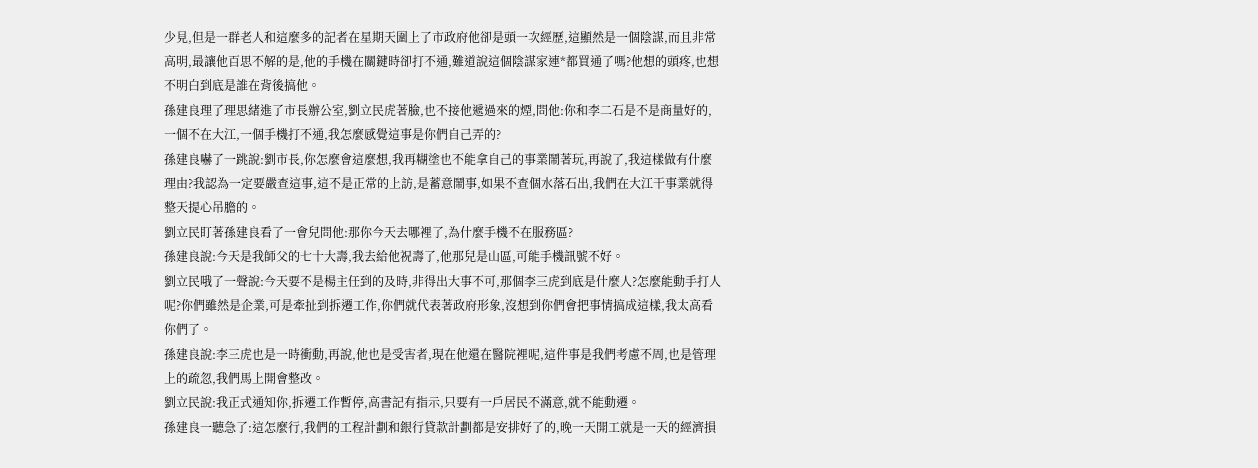少見,但是一群老人和這麼多的記者在星期天圍上了市政府他卻是頭一次經歷,這顯然是一個陰謀,而且非常高明,最讓他百思不解的是,他的手機在關鍵時卻打不通,難道說這個陰謀家連*都買通了嗎?他想的頭疼,也想不明白到底是誰在背後搞他。
孫建良理了理思緒進了市長辦公室,劉立民虎著臉,也不接他遞過來的煙,問他:你和李二石是不是商量好的,一個不在大江,一個手機打不通,我怎麼感覺這事是你們自己弄的?
孫建良嚇了一跳說:劉市長,你怎麼會這麼想,我再糊塗也不能拿自己的事業鬧著玩,再說了,我這樣做有什麼理由?我認為一定要嚴查這事,這不是正常的上訪,是蓄意鬧事,如果不查個水落石出,我們在大江干事業就得整天提心吊膽的。
劉立民盯著孫建良看了一會兒問他:那你今天去哪裡了,為什麼手機不在服務區?
孫建良說:今天是我師父的七十大壽,我去給他祝壽了,他那兒是山區,可能手機訊號不好。
劉立民哦了一聲說:今天要不是楊主任到的及時,非得出大事不可,那個李三虎到底是什麼人?怎麼能動手打人呢?你們雖然是企業,可是牽扯到拆遷工作,你們就代表著政府形象,沒想到你們會把事情搞成這樣,我太高看你們了。
孫建良說:李三虎也是一時衝動,再說,他也是受害者,現在他還在醫院裡呢,這件事是我們考慮不周,也是管理上的疏忽,我們馬上開會整改。
劉立民說:我正式通知你,拆遷工作暫停,高書記有指示,只要有一戶居民不滿意,就不能動遷。
孫建良一聽急了:這怎麼行,我們的工程計劃和銀行貸款計劃都是安排好了的,晚一天開工就是一天的經濟損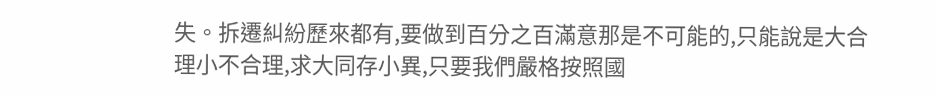失。拆遷糾紛歷來都有,要做到百分之百滿意那是不可能的,只能說是大合理小不合理,求大同存小異,只要我們嚴格按照國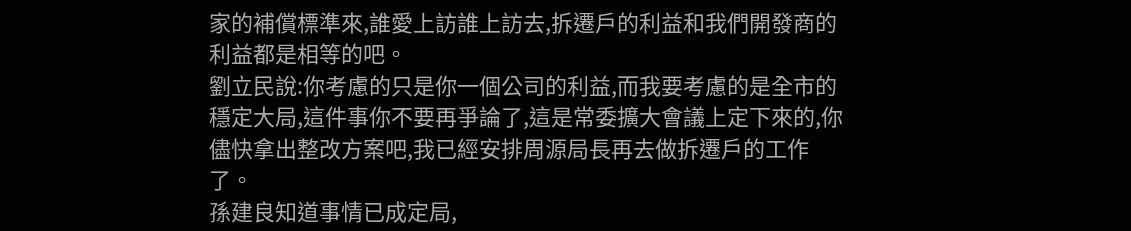家的補償標準來,誰愛上訪誰上訪去,拆遷戶的利益和我們開發商的利益都是相等的吧。
劉立民說:你考慮的只是你一個公司的利益,而我要考慮的是全市的穩定大局,這件事你不要再爭論了,這是常委擴大會議上定下來的,你儘快拿出整改方案吧,我已經安排周源局長再去做拆遷戶的工作了。
孫建良知道事情已成定局,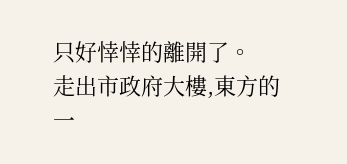只好悻悻的離開了。
走出市政府大樓,東方的一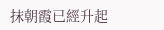抹朝霞已經升起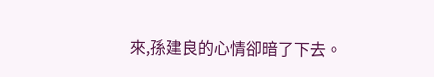來,孫建良的心情卻暗了下去。